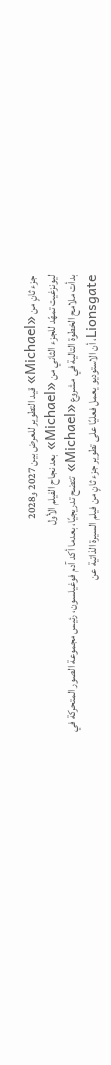جزء ثانٍ من «Michael» قيد التطوير للعرض بين 2027 و2028
ليونزغيت تمهّد للجزء الثاني من «Michael» بعد نجاح الفيلم الأول
بدأت ملامح الخطوة التالية في مشروع «Michael» تتضح تدريجيًا، بعدما أكد آدم فوغيلسون، رئيس مجموعة الصور المتحركة في Lionsgate، أن الاستوديو يعمل فعليًا على تطوير جزء ثانٍ من فيلم السيرة الذاتية عن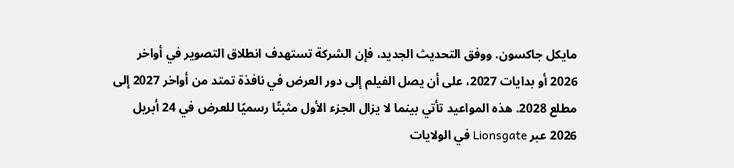مايكل جاكسون. ووفق التحديث الجديد، فإن الشركة تستهدف انطلاق التصوير في أواخر 2026 أو بدايات 2027، على أن يصل الفيلم إلى دور العرض في نافذة تمتد من أواخر 2027 إلى مطلع 2028. هذه المواعيد تأتي بينما لا يزال الجزء الأول مثبتًا رسميًا للعرض في 24 أبريل 2026 عبر Lionsgate في الولايات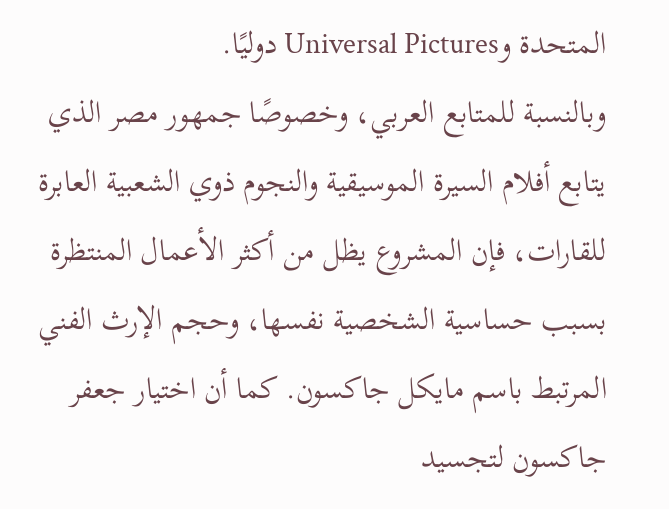المتحدة وUniversal Pictures دوليًا.
وبالنسبة للمتابع العربي، وخصوصًا جمهور مصر الذي يتابع أفلام السيرة الموسيقية والنجوم ذوي الشعبية العابرة للقارات، فإن المشروع يظل من أكثر الأعمال المنتظرة بسبب حساسية الشخصية نفسها، وحجم الإرث الفني المرتبط باسم مايكل جاكسون. كما أن اختيار جعفر جاكسون لتجسيد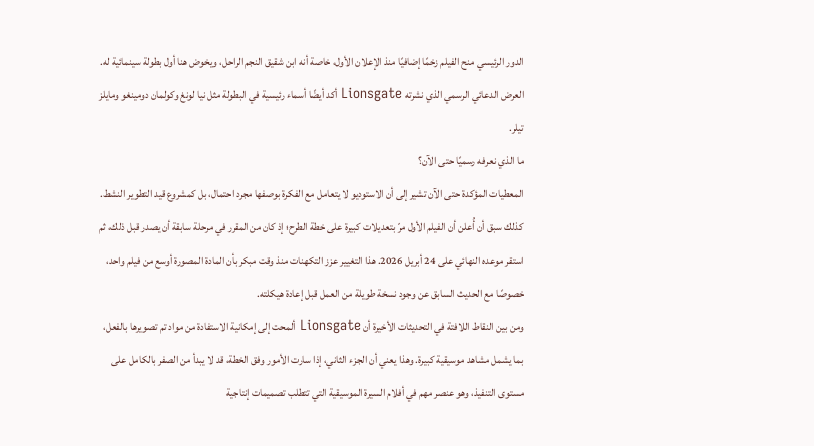الدور الرئيسي منح الفيلم زخمًا إضافيًا منذ الإعلان الأول، خاصة أنه ابن شقيق النجم الراحل، ويخوض هنا أول بطولة سينمائية له. العرض الدعائي الرسمي الذي نشرته Lionsgate أكد أيضًا أسماء رئيسية في البطولة مثل نيا لونغ وكولمان دومينغو ومايلز تيلر.
ما الذي نعرفه رسميًا حتى الآن؟
المعطيات المؤكدة حتى الآن تشير إلى أن الاستوديو لا يتعامل مع الفكرة بوصفها مجرد احتمال، بل كمشروع قيد التطوير النشط. كذلك سبق أن أُعلن أن الفيلم الأول مرّ بتعديلات كبيرة على خطة الطرح؛ إذ كان من المقرر في مرحلة سابقة أن يصدر قبل ذلك، ثم استقر موعده النهائي على 24 أبريل 2026. هذا التغيير عزز التكهنات منذ وقت مبكر بأن المادة المصورة أوسع من فيلم واحد، خصوصًا مع الحديث السابق عن وجود نسخة طويلة من العمل قبل إعادة هيكلته.
ومن بين النقاط اللافتة في التحديثات الأخيرة أن Lionsgate ألمحت إلى إمكانية الاستفادة من مواد تم تصويرها بالفعل، بما يشمل مشاهد موسيقية كبيرة. وهذا يعني أن الجزء الثاني، إذا سارت الأمور وفق الخطة، قد لا يبدأ من الصفر بالكامل على مستوى التنفيذ، وهو عنصر مهم في أفلام السيرة الموسيقية التي تتطلب تصميمات إنتاجية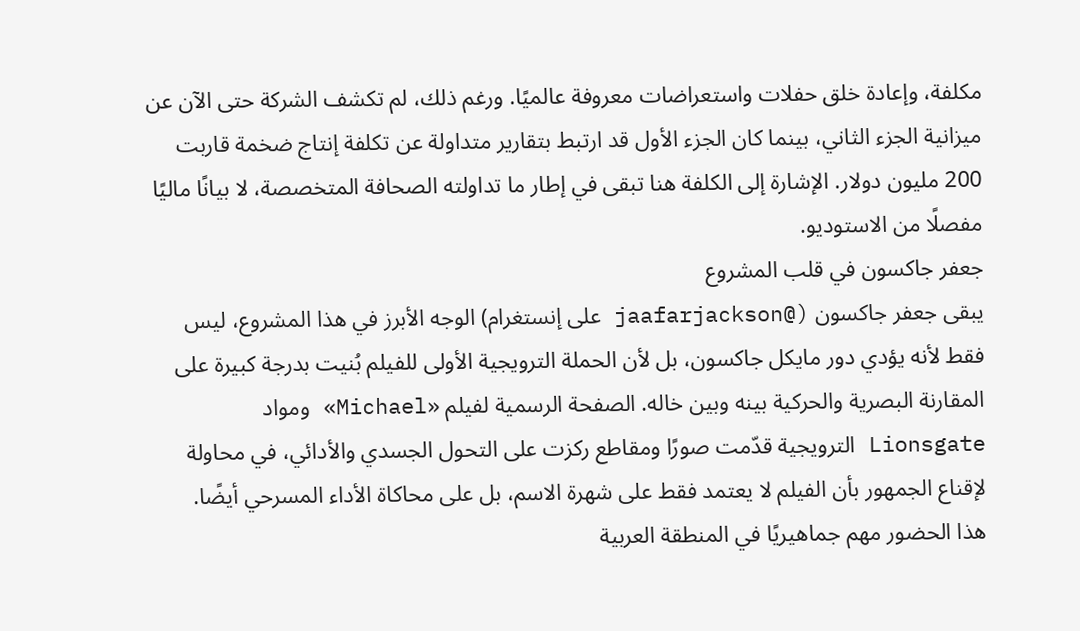مكلفة، وإعادة خلق حفلات واستعراضات معروفة عالميًا. ورغم ذلك، لم تكشف الشركة حتى الآن عن ميزانية الجزء الثاني، بينما كان الجزء الأول قد ارتبط بتقارير متداولة عن تكلفة إنتاج ضخمة قاربت 200 مليون دولار. الإشارة إلى الكلفة هنا تبقى في إطار ما تداولته الصحافة المتخصصة، لا بيانًا ماليًا مفصلًا من الاستوديو.
جعفر جاكسون في قلب المشروع
يبقى جعفر جاكسون (@jaafarjackson على إنستغرام) الوجه الأبرز في هذا المشروع، ليس فقط لأنه يؤدي دور مايكل جاكسون، بل لأن الحملة الترويجية الأولى للفيلم بُنيت بدرجة كبيرة على المقارنة البصرية والحركية بينه وبين خاله. الصفحة الرسمية لفيلم «Michael» ومواد Lionsgate الترويجية قدّمت صورًا ومقاطع ركزت على التحول الجسدي والأدائي، في محاولة لإقناع الجمهور بأن الفيلم لا يعتمد فقط على شهرة الاسم، بل على محاكاة الأداء المسرحي أيضًا.
هذا الحضور مهم جماهيريًا في المنطقة العربية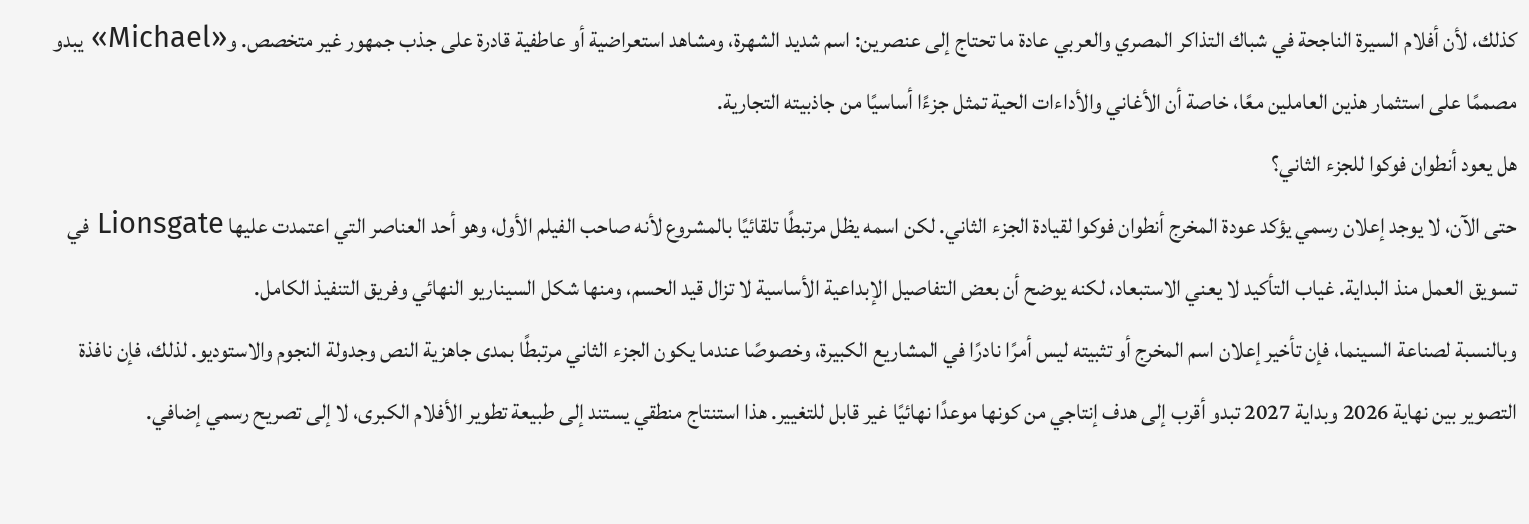كذلك، لأن أفلام السيرة الناجحة في شباك التذاكر المصري والعربي عادة ما تحتاج إلى عنصرين: اسم شديد الشهرة، ومشاهد استعراضية أو عاطفية قادرة على جذب جمهور غير متخصص. و«Michael» يبدو مصممًا على استثمار هذين العاملين معًا، خاصة أن الأغاني والأداءات الحية تمثل جزءًا أساسيًا من جاذبيته التجارية.
هل يعود أنطوان فوكوا للجزء الثاني؟
حتى الآن، لا يوجد إعلان رسمي يؤكد عودة المخرج أنطوان فوكوا لقيادة الجزء الثاني. لكن اسمه يظل مرتبطًا تلقائيًا بالمشروع لأنه صاحب الفيلم الأول، وهو أحد العناصر التي اعتمدت عليها Lionsgate في تسويق العمل منذ البداية. غياب التأكيد لا يعني الاستبعاد، لكنه يوضح أن بعض التفاصيل الإبداعية الأساسية لا تزال قيد الحسم، ومنها شكل السيناريو النهائي وفريق التنفيذ الكامل.
وبالنسبة لصناعة السينما، فإن تأخير إعلان اسم المخرج أو تثبيته ليس أمرًا نادرًا في المشاريع الكبيرة، وخصوصًا عندما يكون الجزء الثاني مرتبطًا بمدى جاهزية النص وجدولة النجوم والاستوديو. لذلك، فإن نافذة التصوير بين نهاية 2026 وبداية 2027 تبدو أقرب إلى هدف إنتاجي من كونها موعدًا نهائيًا غير قابل للتغيير. هذا استنتاج منطقي يستند إلى طبيعة تطوير الأفلام الكبرى، لا إلى تصريح رسمي إضافي.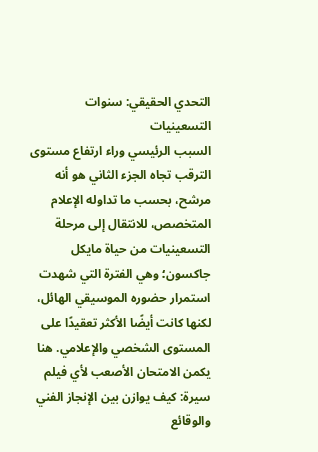التحدي الحقيقي: سنوات التسعينيات
السبب الرئيسي وراء ارتفاع مستوى الترقب تجاه الجزء الثاني هو أنه مرشح، بحسب ما تداوله الإعلام المتخصص، للانتقال إلى مرحلة التسعينيات من حياة مايكل جاكسون؛ وهي الفترة التي شهدت استمرار حضوره الموسيقي الهائل، لكنها كانت أيضًا الأكثر تعقيدًا على المستوى الشخصي والإعلامي. هنا يكمن الامتحان الأصعب لأي فيلم سيرة: كيف يوازن بين الإنجاز الفني والوقائع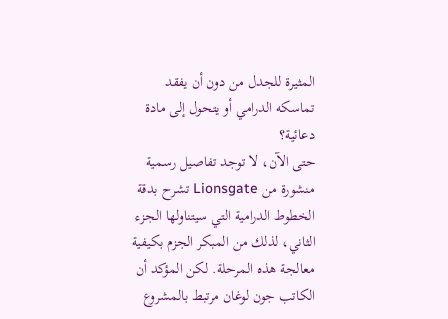المثيرة للجدل من دون أن يفقد تماسكه الدرامي أو يتحول إلى مادة دعائية؟
حتى الآن، لا توجد تفاصيل رسمية منشورة من Lionsgate تشرح بدقة الخطوط الدرامية التي سيتناولها الجزء الثاني، لذلك من المبكر الجزم بكيفية معالجة هذه المرحلة. لكن المؤكد أن الكاتب جون لوغان مرتبط بالمشروع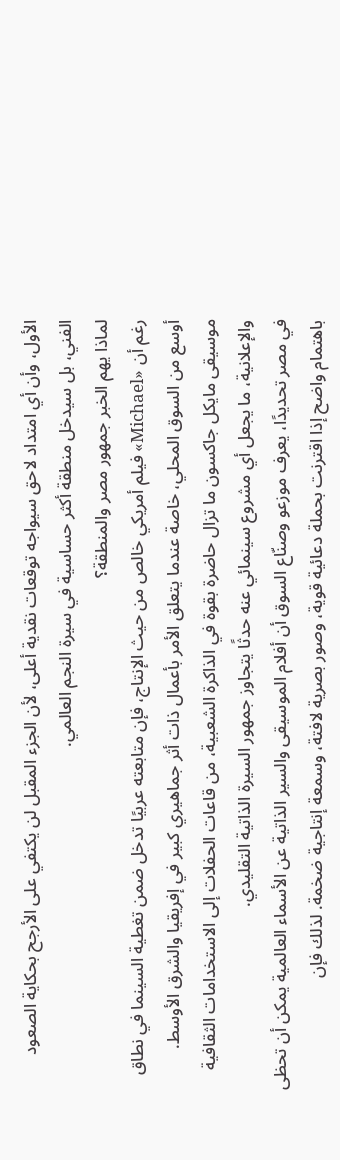الأول، وأن أي امتداد لاحق سيواجه توقعات نقدية أعلى، لأن الجزء المقبل لن يكتفي على الأرجح بحكاية الصعود الفني، بل سيدخل منطقة أكثر حساسية في سيرة النجم العالمي.
لماذا يهم الخبر جمهور مصر والمنطقة؟
رغم أن «Michael» فيلم أمريكي خالص من حيث الإنتاج، فإن متابعته عربيًا تدخل ضمن تغطية السينما في نطاق أوسع من السوق المحلي، خاصة عندما يتعلق الأمر بأعمال ذات أثر جماهيري كبير في إفريقيا والشرق الأوسط. موسيقى مايكل جاكسون ما تزال حاضرة بقوة في الذاكرة الشعبية، من قاعات الحفلات إلى الاستخدامات الثقافية والإعلانية، ما يجعل أي مشروع سينمائي عنه حدثًا يتجاوز جمهور السيرة الذاتية التقليدي.
في مصر تحديدًا، يعرف موزعو وصنّاع السوق أن أفلام الموسيقى والسير الذاتية عن الأسماء العالمية يمكن أن تحظى باهتمام واضح إذا اقترنت بحملة دعائية قوية، وصور بصرية لافتة، وسمعة إنتاجية ضخمة. لذلك فإن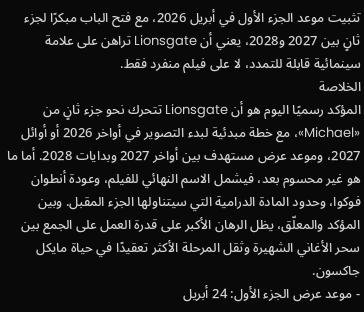تثبيت موعد الجزء الأول في أبريل 2026، مع فتح الباب مبكرًا لجزء ثانٍ بين 2027 و2028، يعني أن Lionsgate تراهن على علامة سينمائية قابلة للتمدد، لا على فيلم منفرد فقط.
الخلاصة
المؤكد رسميًا اليوم هو أن Lionsgate تتحرك نحو جزء ثانٍ من «Michael»، مع خطة مبدئية لبدء التصوير في أواخر 2026 أو أوائل 2027، وموعد عرض مستهدف بين أواخر 2027 وبدايات 2028. أما ما هو غير محسوم بعد، فيشمل الاسم النهائي للفيلم، وعودة أنطوان فوكوا، وحدود المادة الدرامية التي سيتناولها الجزء المقبل. وبين المؤكد والمعلّق، يظل الرهان الأكبر على قدرة العمل على الجمع بين سحر الأغاني الشهيرة وثقل المرحلة الأكثر تعقيدًا في حياة مايكل جاكسون.
- موعد عرض الجزء الأول: 24 أبريل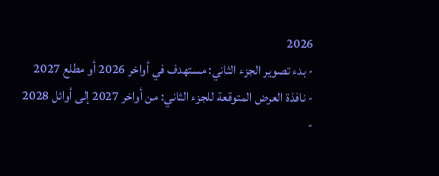2026
- بدء تصوير الجزء الثاني: مستهدف في أواخر 2026 أو مطلع 2027
- نافذة العرض المتوقعة للجزء الثاني: من أواخر 2027 إلى أوائل 2028
-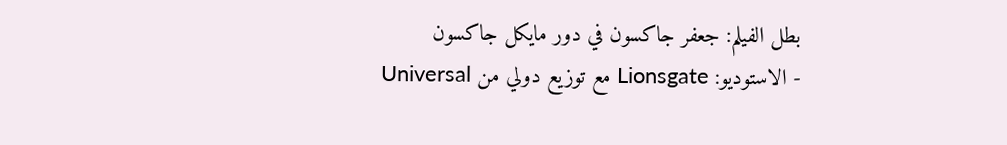بطل الفيلم: جعفر جاكسون في دور مايكل جاكسون
- الاستوديو: Lionsgate مع توزيع دولي من Universal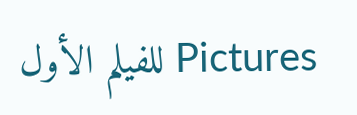Pictures للفيلم الأول